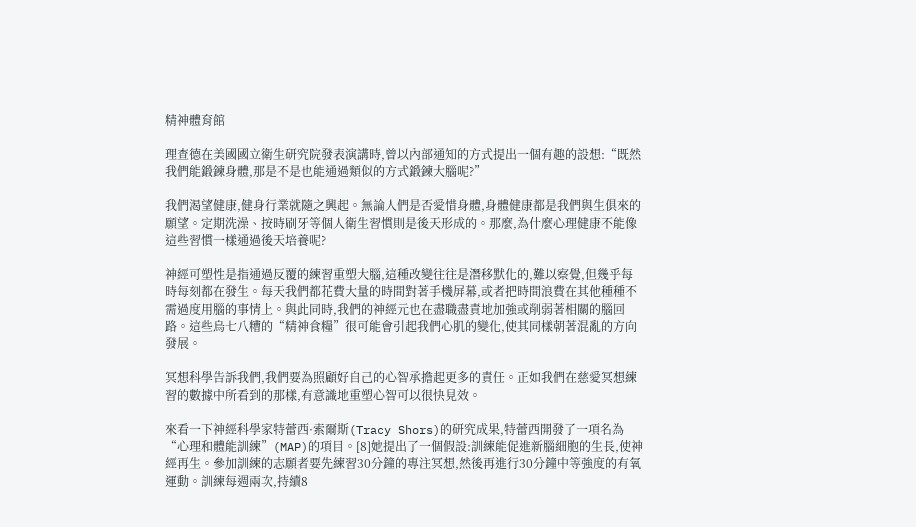精神體育館

理查德在美國國立衛生研究院發表演講時,曾以內部通知的方式提出一個有趣的設想:“既然我們能鍛鍊身體,那是不是也能通過類似的方式鍛鍊大腦呢?”

我們渴望健康,健身行業就隨之興起。無論人們是否愛惜身體,身體健康都是我們與生俱來的願望。定期洗澡、按時刷牙等個人衛生習慣則是後天形成的。那麼,為什麼心理健康不能像這些習慣一樣通過後天培養呢?

神經可塑性是指通過反覆的練習重塑大腦,這種改變往往是潛移默化的,難以察覺,但幾乎每時每刻都在發生。每天我們都花費大量的時間對著手機屏幕,或者把時間浪費在其他種種不需過度用腦的事情上。與此同時,我們的神經元也在盡職盡責地加強或削弱著相關的腦回路。這些烏七八糟的“精神食糧”很可能會引起我們心肌的變化,使其同樣朝著混亂的方向發展。

冥想科學告訴我們,我們要為照顧好自己的心智承擔起更多的責任。正如我們在慈愛冥想練習的數據中所看到的那樣,有意識地重塑心智可以很快見效。

來看一下神經科學家特蕾西·索爾斯(Tracy Shors)的研究成果,特蕾西開發了一項名為“心理和體能訓練”(MAP)的項目。[8]她提出了一個假設:訓練能促進新腦細胞的生長,使神經再生。參加訓練的志願者要先練習30分鐘的專注冥想,然後再進行30分鐘中等強度的有氧運動。訓練每週兩次,持續8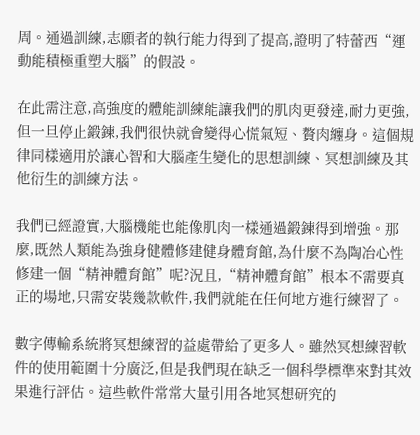周。通過訓練,志願者的執行能力得到了提高,證明了特蕾西“運動能積極重塑大腦”的假設。

在此需注意,高強度的體能訓練能讓我們的肌肉更發達,耐力更強,但一旦停止鍛鍊,我們很快就會變得心慌氣短、贅肉纏身。這個規律同樣適用於讓心智和大腦產生變化的思想訓練、冥想訓練及其他衍生的訓練方法。

我們已經證實,大腦機能也能像肌肉一樣通過鍛鍊得到增強。那麼,既然人類能為強身健體修建健身體育館,為什麼不為陶冶心性修建一個“精神體育館”呢?況且,“精神體育館”根本不需要真正的場地,只需安裝幾款軟件,我們就能在任何地方進行練習了。

數字傳輸系統將冥想練習的益處帶給了更多人。雖然冥想練習軟件的使用範圍十分廣泛,但是我們現在缺乏一個科學標準來對其效果進行評估。這些軟件常常大量引用各地冥想研究的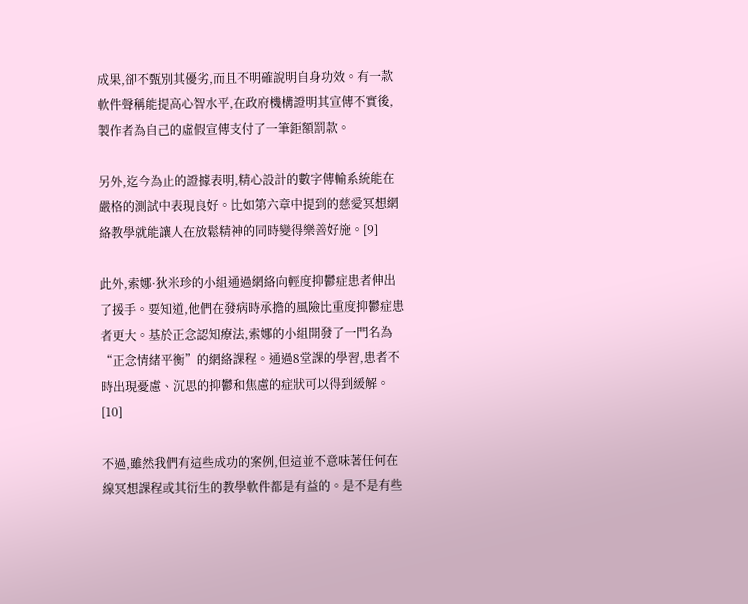成果,卻不甄別其優劣,而且不明確說明自身功效。有一款軟件聲稱能提高心智水平,在政府機構證明其宣傳不實後,製作者為自己的虛假宣傳支付了一筆鉅額罰款。

另外,迄今為止的證據表明,精心設計的數字傳輸系統能在嚴格的測試中表現良好。比如第六章中提到的慈愛冥想網絡教學就能讓人在放鬆精神的同時變得樂善好施。[9]

此外,索娜·狄米珍的小組通過網絡向輕度抑鬱症患者伸出了援手。要知道,他們在發病時承擔的風險比重度抑鬱症患者更大。基於正念認知療法,索娜的小組開發了一門名為“正念情緒平衡”的網絡課程。通過8堂課的學習,患者不時出現憂慮、沉思的抑鬱和焦慮的症狀可以得到緩解。[10]

不過,雖然我們有這些成功的案例,但這並不意味著任何在線冥想課程或其衍生的教學軟件都是有益的。是不是有些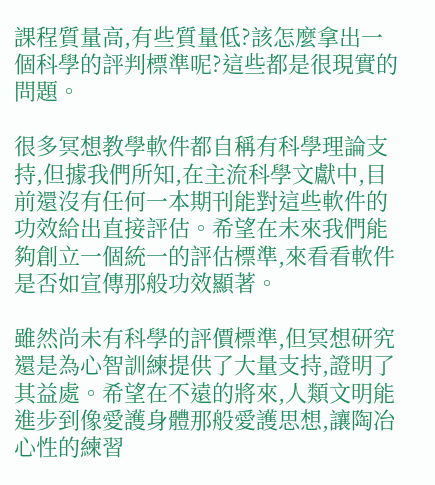課程質量高,有些質量低?該怎麼拿出一個科學的評判標準呢?這些都是很現實的問題。

很多冥想教學軟件都自稱有科學理論支持,但據我們所知,在主流科學文獻中,目前還沒有任何一本期刊能對這些軟件的功效給出直接評估。希望在未來我們能夠創立一個統一的評估標準,來看看軟件是否如宣傳那般功效顯著。

雖然尚未有科學的評價標準,但冥想研究還是為心智訓練提供了大量支持,證明了其益處。希望在不遠的將來,人類文明能進步到像愛護身體那般愛護思想,讓陶冶心性的練習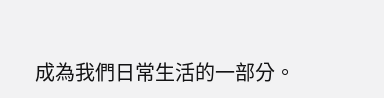成為我們日常生活的一部分。